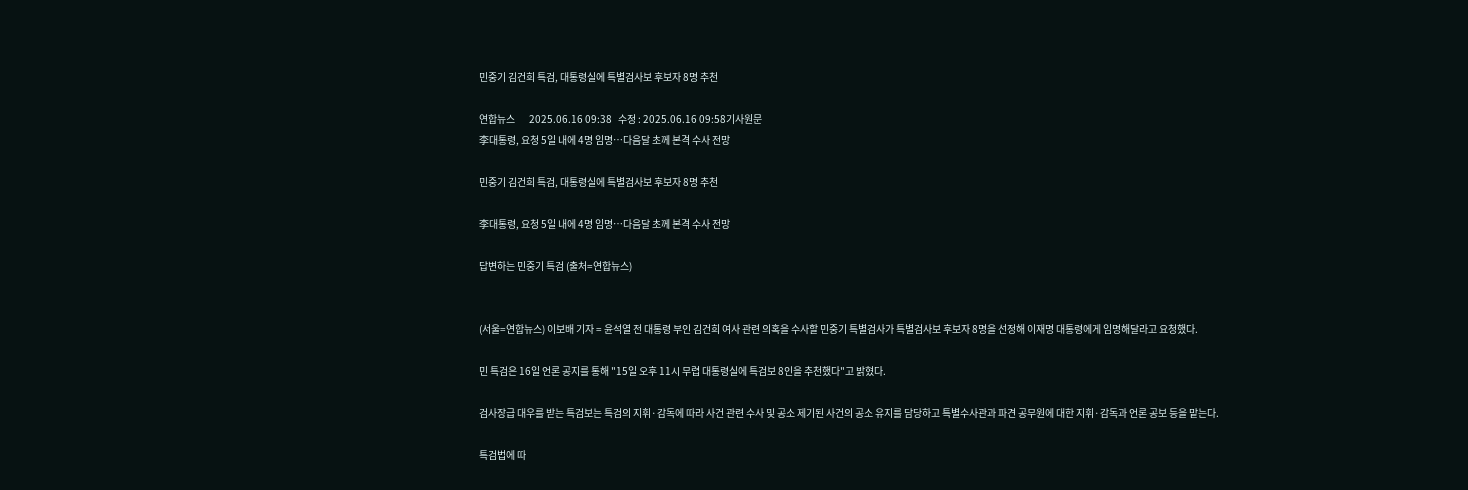민중기 김건희 특검, 대통령실에 특별검사보 후보자 8명 추천

연합뉴스       2025.06.16 09:38   수정 : 2025.06.16 09:58기사원문
李대통령, 요청 5일 내에 4명 임명…다음달 초께 본격 수사 전망

민중기 김건희 특검, 대통령실에 특별검사보 후보자 8명 추천

李대통령, 요청 5일 내에 4명 임명…다음달 초께 본격 수사 전망

답변하는 민중기 특검 (출처=연합뉴스)


(서울=연합뉴스) 이보배 기자 = 윤석열 전 대통령 부인 김건희 여사 관련 의혹을 수사할 민중기 특별검사가 특별검사보 후보자 8명을 선정해 이재명 대통령에게 임명해달라고 요청했다.

민 특검은 16일 언론 공지를 통해 "15일 오후 11시 무렵 대통령실에 특검보 8인을 추천했다"고 밝혔다.

검사장급 대우를 받는 특검보는 특검의 지휘·감독에 따라 사건 관련 수사 및 공소 제기된 사건의 공소 유지를 담당하고 특별수사관과 파견 공무원에 대한 지휘·감독과 언론 공보 등을 맡는다.

특검법에 따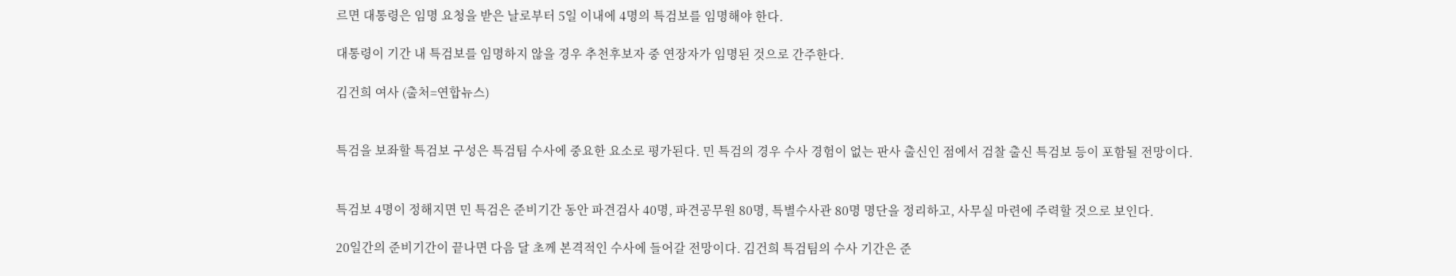르면 대통령은 임명 요청을 받은 날로부터 5일 이내에 4명의 특검보를 임명해야 한다.

대통령이 기간 내 특검보를 임명하지 않을 경우 추천후보자 중 연장자가 임명된 것으로 간주한다.

김건희 여사 (출처=연합뉴스)


특검을 보좌할 특검보 구성은 특검팀 수사에 중요한 요소로 평가된다. 민 특검의 경우 수사 경험이 없는 판사 출신인 점에서 검찰 출신 특검보 등이 포함될 전망이다.


특검보 4명이 정해지면 민 특검은 준비기간 동안 파견검사 40명, 파견공무원 80명, 특별수사관 80명 명단을 정리하고, 사무실 마련에 주력할 것으로 보인다.

20일간의 준비기간이 끝나면 다음 달 초께 본격적인 수사에 들어갈 전망이다. 김건희 특검팀의 수사 기간은 준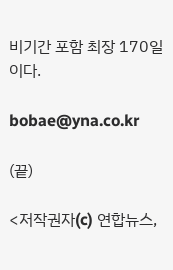비기간 포함 최장 170일이다.

bobae@yna.co.kr

(끝)

<저작권자(c) 연합뉴스,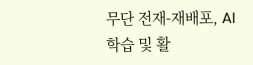무단 전재-재배포, AI 학습 및 활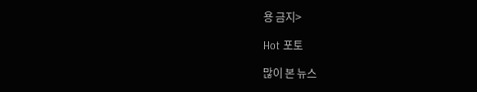용 금지>

Hot 포토

많이 본 뉴스